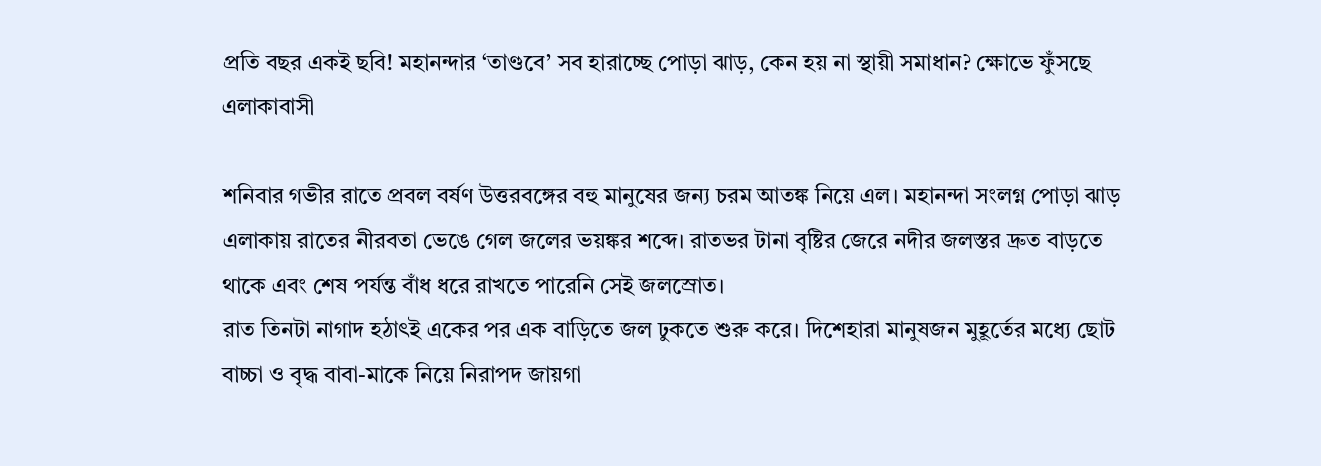প্রতি বছর একই ছবি! মহানন্দার ‘তাণ্ডবে’ সব হারাচ্ছে পোড়া ঝাড়, কেন হয় না স্থায়ী সমাধান? ক্ষোভে ফুঁসছে এলাকাবাসী

শনিবার গভীর রাতে প্রবল বর্ষণ উত্তরবঙ্গের বহু মানুষের জন্য চরম আতঙ্ক নিয়ে এল। মহানন্দা সংলগ্ন পোড়া ঝাড় এলাকায় রাতের নীরবতা ভেঙে গেল জলের ভয়ঙ্কর শব্দে। রাতভর টানা বৃষ্টির জেরে নদীর জলস্তর দ্রুত বাড়তে থাকে এবং শেষ পর্যন্ত বাঁধ ধরে রাখতে পারেনি সেই জলস্রোত।
রাত তিনটা নাগাদ হঠাৎই একের পর এক বাড়িতে জল ঢুকতে শুরু করে। দিশেহারা মানুষজন মুহূর্তের মধ্যে ছোট বাচ্চা ও বৃদ্ধ বাবা-মাকে নিয়ে নিরাপদ জায়গা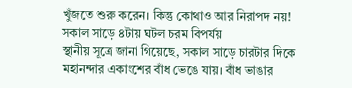খুঁজতে শুরু করেন। কিন্তু কোথাও আর নিরাপদ নয়!
সকাল সাড়ে ৪টায় ঘটল চরম বিপর্যয়
স্থানীয় সূত্রে জানা গিয়েছে, সকাল সাড়ে চারটার দিকে মহানন্দার একাংশের বাঁধ ভেঙে যায়। বাঁধ ভাঙার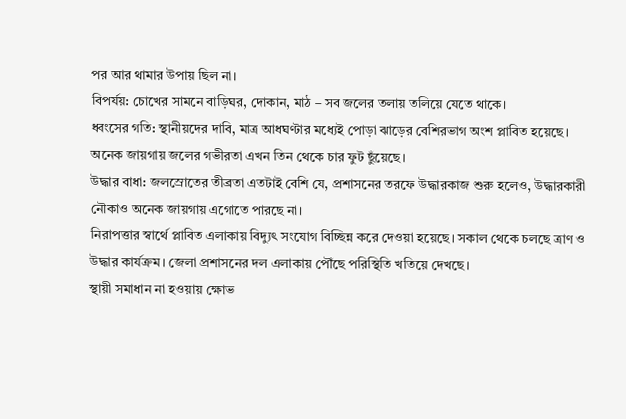পর আর থামার উপায় ছিল না।
বিপর্যয়: চোখের সামনে বাড়িঘর, দোকান, মাঠ – সব জলের তলায় তলিয়ে যেতে থাকে।
ধ্বংসের গতি: স্থানীয়দের দাবি, মাত্র আধঘণ্টার মধ্যেই পোড়া ঝাড়ের বেশিরভাগ অংশ প্লাবিত হয়েছে। অনেক জায়গায় জলের গভীরতা এখন তিন থেকে চার ফুট ছুঁয়েছে।
উদ্ধার বাধা: জলস্রোতের তীব্রতা এতটাই বেশি যে, প্রশাসনের তরফে উদ্ধারকাজ শুরু হলেও, উদ্ধারকারী নৌকাও অনেক জায়গায় এগোতে পারছে না।
নিরাপত্তার স্বার্থে প্লাবিত এলাকায় বিদ্যুৎ সংযোগ বিচ্ছিন্ন করে দেওয়া হয়েছে। সকাল থেকে চলছে ত্রাণ ও উদ্ধার কার্যক্রম। জেলা প্রশাসনের দল এলাকায় পৌঁছে পরিস্থিতি খতিয়ে দেখছে।
স্থায়ী সমাধান না হওয়ায় ক্ষোভ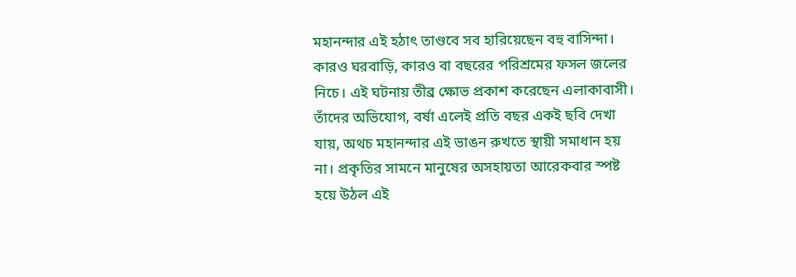মহানন্দার এই হঠাৎ তাণ্ডবে সব হারিয়েছেন বহু বাসিন্দা। কারও ঘরবাড়ি, কারও বা বছরের পরিশ্রমের ফসল জলের নিচে। এই ঘটনায় তীব্র ক্ষোভ প্রকাশ করেছেন এলাকাবাসী। তাঁদের অভিযোগ, বর্ষা এলেই প্রতি বছর একই ছবি দেখা যায়, অথচ মহানন্দার এই ভাঙন রুখতে স্থায়ী সমাধান হয় না। প্রকৃতির সামনে মানুষের অসহায়তা আরেকবার স্পষ্ট হয়ে উঠল এই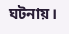ঘটনায়।